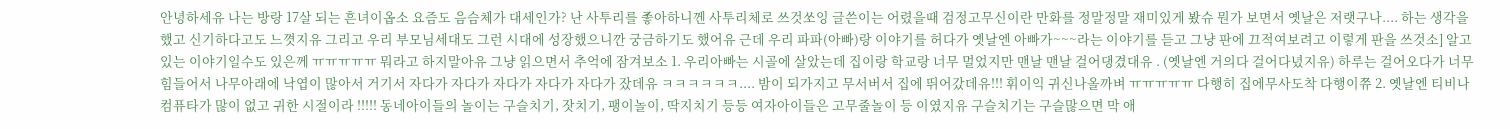안녕하세유 나는 방랑 17살 되는 흔녀이옵소 요즘도 음슴체가 대세인가? 난 사투리를 좋아하니껜 사투리체로 쓰것쏘잉 글쓴이는 어렸을때 검정고무신이란 만화를 정말정말 재미있게 봤슈 뭔가 보면서 옛날은 저랫구나.... 하는 생각을 했고 신기하다고도 느꼇지유 그리고 우리 부모님세대도 그런 시대에 성장했으니깐 궁금하기도 했어유 근데 우리 파파(아빠)랑 이야기를 허다가 옛날엔 아빠가~~~라는 이야기를 듣고 그냥 판에 끄적여보려고 이렇게 판을 쓰것소] 알고있는 이야기일수도 있은께 ㅠㅠㅠㅠㅠ 뭐라고 하지말아유 그냥 읽으면서 추억에 잠겨보소 1. 우리아빠는 시골에 살았는데 집이랑 학교랑 너무 멀었지만 맨날 맨날 걸어댕겼대유 . (옛날엔 거의다 걸어다녔지유) 하루는 걸어오다가 너무힘들어서 나무아래에 낙엽이 많아서 거기서 자다가 자다가 자다가 자다가 자다가 잤데유 ㅋㅋㅋㅋㅋㅋ.... 밤이 되가지고 무서버서 집에 뛰어갔데유!!! 휘이익 귀신나올까벼 ㅠㅠㅠㅠㅠ 다행히 집에무사도착 다행이쮸 2. 옛날엔 티비나 컴퓨타가 많이 없고 귀한 시절이라 !!!!! 동네아이들의 놀이는 구슬치기, 잣치기, 팽이놀이, 딱지치기 등등 여자아이들은 고무줄놀이 등 이였지유 구슬치기는 구슬많으면 막 애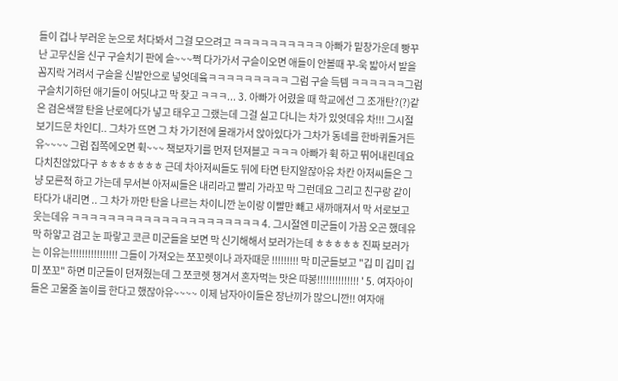들이 겁나 부러운 눈으로 처다봐서 그걸 모으려고 ㅋㅋㅋㅋㅋㅋㅋㅋㅋㅋ 아빠가 밑창가운데 빵꾸난 고무신을 신구 구슬치기 판에 슬~~~쩍 다가가서 구슬이오면 애들이 안볼때 꾸-욱 밟아서 발을 꼼지락 거려서 구슬을 신발안으로 넣엇데윸ㅋㅋㅋㅋㅋㅋㅋㅋㅋ 그럼 구슬 득템 ㅋㅋㅋㅋㅋㅋ그럼 구슬치기하던 애기들이 어딧냐고 막 찾고 ㅋㅋㅋ... 3. 아빠가 어렸을 때 학교에선 그 조개탄?(?)같은 검은색깔 탄을 난로에다가 넣고 태우고 그랬는데 그걸 실고 다니는 차가 있엇데유 차!!! 그시절 보기드문 차인디.. 그차가 뜨면 그 차 가기전에 몰래가서 앉아있다가 그차가 동네를 한바퀴돌거든유~~~~ 그럼 집쪽에오면 휙~~~ 책보자기를 먼저 던져블고 ㅋㅋㅋ 아빠가 휙 하고 뛰어내린데요 다치친않았다구 ㅎㅎㅎㅎㅎㅎㅎ 근데 차아저씨들도 뒤에 타면 탄지알잖아유 차칸 아저씨들은 그냥 모른척 하고 가는데 무서븐 아저씨들은 내리라고 빨리 가라꼬 막 그런데요 그리고 친구랑 같이 타다가 내리면 .. 그 차가 까만 탄을 나르는 차이니깐 눈이랑 이빨만 빼고 새까매져서 막 서로보고 웃는데유 ㅋㅋㅋㅋㅋㅋㅋㅋㅋㅋㅋㅋㅋㅋㅋㅋㅋㅋㅋㅋㅋ 4. 그시절엔 미군들이 가끔 오곤 했데유 막 하얗고 검고 눈 파랗고 코큰 미군들을 보면 막 신기해해서 보러가는데 ㅎㅎㅎㅎㅎ 진짜 보러가는 이유는!!!!!!!!!!!!!!!! 그들이 가져오는 쪼꼬렛이나 과자때문 !!!!!!!!! 막 미군들보고 "깁 미 깁미 깁미 쪼꼬" 하면 미군들이 던져줬는데 그 쪼코렛 챙겨서 혼자먹는 맛은 따봉!!!!!!!!!!!!!! ' 5. 여자아이들은 고물줄 놀이를 한다고 했잖아유~~~~ 이제 남자아이들은 장난끼가 많으니깐!! 여자애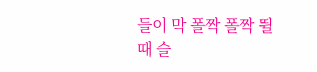들이 막 폴짝 폴짝 뛸 때 슬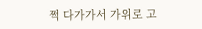쩍 다가가서 가위로 고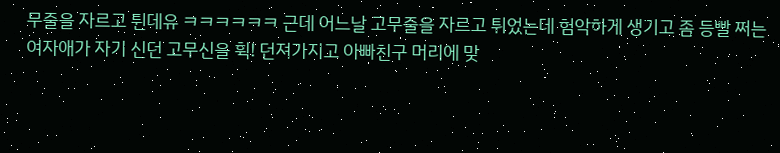무줄을 자르고 튄데유 ㅋㅋㅋㅋㅋㅋ 근데 어느날 고무줄을 자르고 튀었는데 험악하게 생기고 좀 등빨 쩌는 여자애가 자기 신던 고무신을 휙! 던져가지고 아빠친구 머리에 맞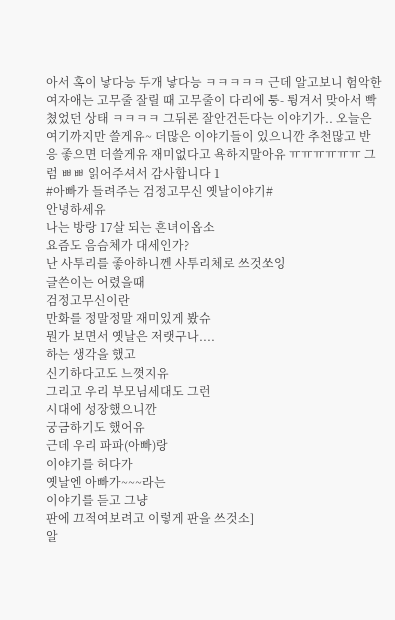아서 혹이 낳다능 두개 낳다능 ㅋㅋㅋㅋㅋ 근데 알고보니 험악한 여자애는 고무줄 잘릴 때 고무줄이 다리에 퉁- 튕겨서 맞아서 빡쳤었던 상태 ㅋㅋㅋㅋ 그뒤론 잘안건든다는 이야기가.. 오늘은 여기까지만 쓸게유~ 더많은 이야기들이 있으니깐 추천많고 반응 좋으면 더쓸게유 재미없다고 욕하지말아유 ㅠㅠㅠㅠㅠㅠ 그럼 ㅃㅃ 읽어주셔서 감사합니다 1
#아빠가 들려주는 검정고무신 옛날이야기#
안녕하세유
나는 방랑 17살 되는 흔녀이옵소
요즘도 음슴체가 대세인가?
난 사투리를 좋아하니껜 사투리체로 쓰것쏘잉
글쓴이는 어렸을때
검정고무신이란
만화를 정말정말 재미있게 봤슈
뭔가 보면서 옛날은 저랫구나....
하는 생각을 했고
신기하다고도 느꼇지유
그리고 우리 부모님세대도 그런
시대에 성장했으니깐
궁금하기도 했어유
근데 우리 파파(아빠)랑
이야기를 허다가
옛날엔 아빠가~~~라는
이야기를 듣고 그냥
판에 끄적여보려고 이렇게 판을 쓰것소]
알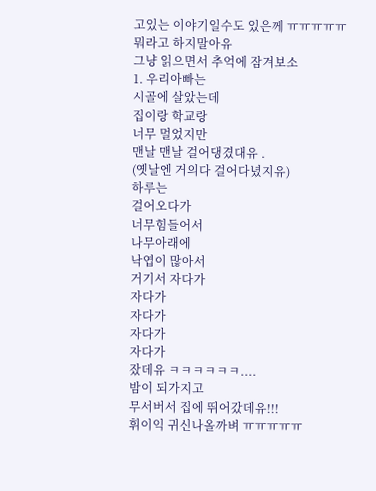고있는 이야기일수도 있은께 ㅠㅠㅠㅠㅠ
뭐라고 하지말아유
그냥 읽으면서 추억에 잠겨보소
1. 우리아빠는
시골에 살았는데
집이랑 학교랑
너무 멀었지만
맨날 맨날 걸어댕겼대유 .
(옛날엔 거의다 걸어다녔지유)
하루는
걸어오다가
너무힘들어서
나무아래에
낙엽이 많아서
거기서 자다가
자다가
자다가
자다가
자다가
잤데유 ㅋㅋㅋㅋㅋㅋ....
밤이 되가지고
무서버서 집에 뛰어갔데유!!!
휘이익 귀신나올까벼 ㅠㅠㅠㅠㅠ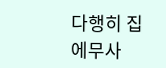다행히 집에무사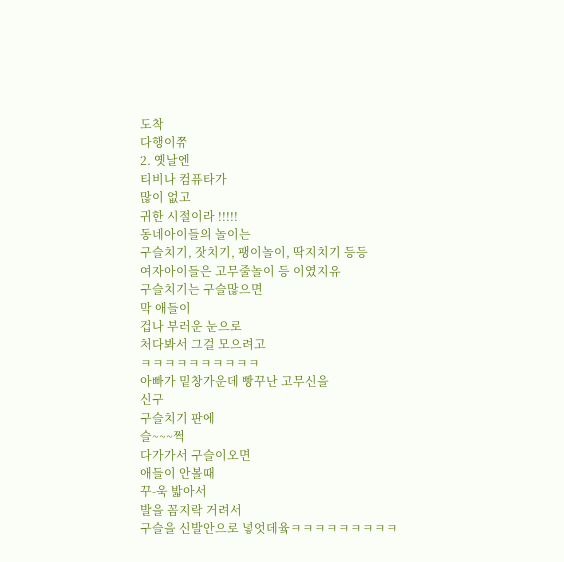도착
다행이쮸
2. 옛날엔
티비나 컴퓨타가
많이 없고
귀한 시절이라 !!!!!
동네아이들의 놀이는
구슬치기, 잣치기, 팽이놀이, 딱지치기 등등
여자아이들은 고무줄놀이 등 이였지유
구슬치기는 구슬많으면
막 애들이
겁나 부러운 눈으로
처다봐서 그걸 모으려고
ㅋㅋㅋㅋㅋㅋㅋㅋㅋㅋ
아빠가 밑창가운데 빵꾸난 고무신을
신구
구슬치기 판에
슬~~~쩍
다가가서 구슬이오면
애들이 안볼때
꾸-욱 밟아서
발을 꼼지락 거려서
구슬을 신발안으로 넣엇데윸ㅋㅋㅋㅋㅋㅋㅋㅋㅋ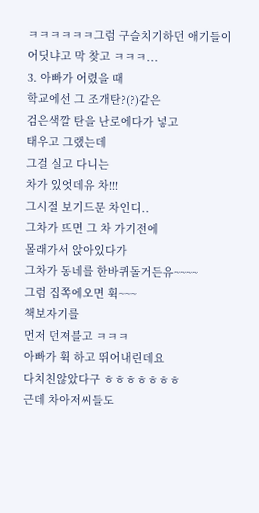ㅋㅋㅋㅋㅋㅋ그럼 구슬치기하던 애기들이
어딧냐고 막 찾고 ㅋㅋㅋ...
3. 아빠가 어렸을 때
학교에선 그 조개탄?(?)같은
검은색깔 탄을 난로에다가 넣고
태우고 그랬는데
그걸 실고 다니는
차가 있엇데유 차!!!
그시절 보기드문 차인디..
그차가 뜨면 그 차 가기전에
몰래가서 앉아있다가
그차가 동네를 한바퀴돌거든유~~~~
그럼 집쪽에오면 휙~~~
책보자기를
먼저 던져블고 ㅋㅋㅋ
아빠가 휙 하고 뛰어내린데요
다치친않았다구 ㅎㅎㅎㅎㅎㅎㅎ
근데 차아저씨들도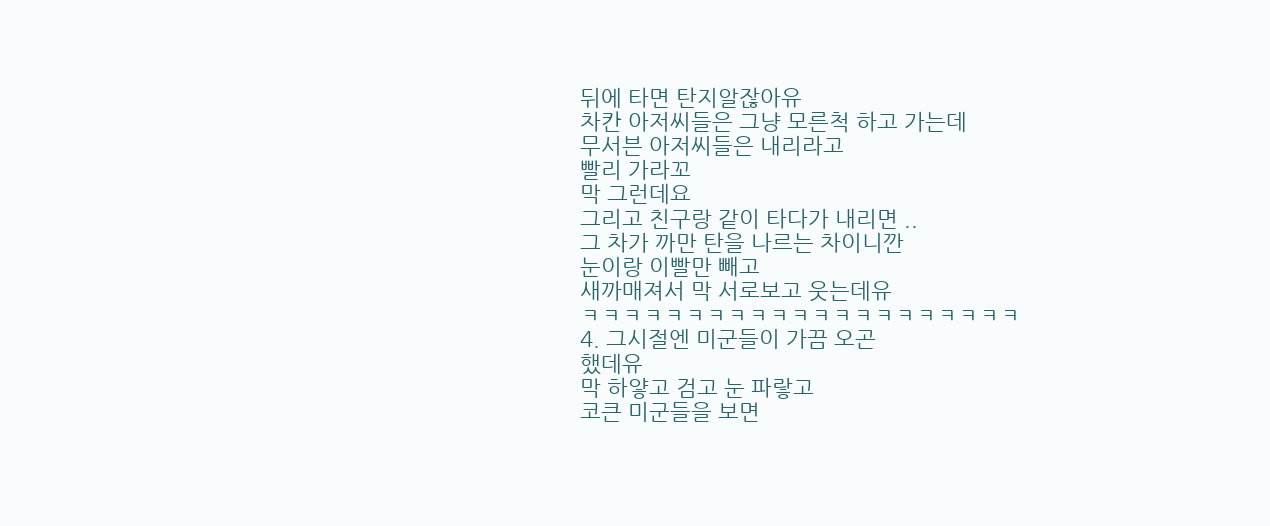뒤에 타면 탄지알잖아유
차칸 아저씨들은 그냥 모른척 하고 가는데
무서븐 아저씨들은 내리라고
빨리 가라꼬
막 그런데요
그리고 친구랑 같이 타다가 내리면 ..
그 차가 까만 탄을 나르는 차이니깐
눈이랑 이빨만 빼고
새까매져서 막 서로보고 웃는데유
ㅋㅋㅋㅋㅋㅋㅋㅋㅋㅋㅋㅋㅋㅋㅋㅋㅋㅋㅋㅋㅋ
4. 그시절엔 미군들이 가끔 오곤
했데유
막 하얗고 검고 눈 파랗고
코큰 미군들을 보면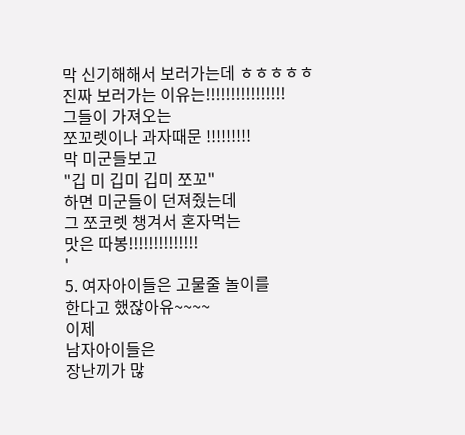막 신기해해서 보러가는데 ㅎㅎㅎㅎㅎ
진짜 보러가는 이유는!!!!!!!!!!!!!!!!
그들이 가져오는
쪼꼬렛이나 과자때문 !!!!!!!!!
막 미군들보고
"깁 미 깁미 깁미 쪼꼬"
하면 미군들이 던져줬는데
그 쪼코렛 챙겨서 혼자먹는
맛은 따봉!!!!!!!!!!!!!!
'
5. 여자아이들은 고물줄 놀이를
한다고 했잖아유~~~~
이제
남자아이들은
장난끼가 많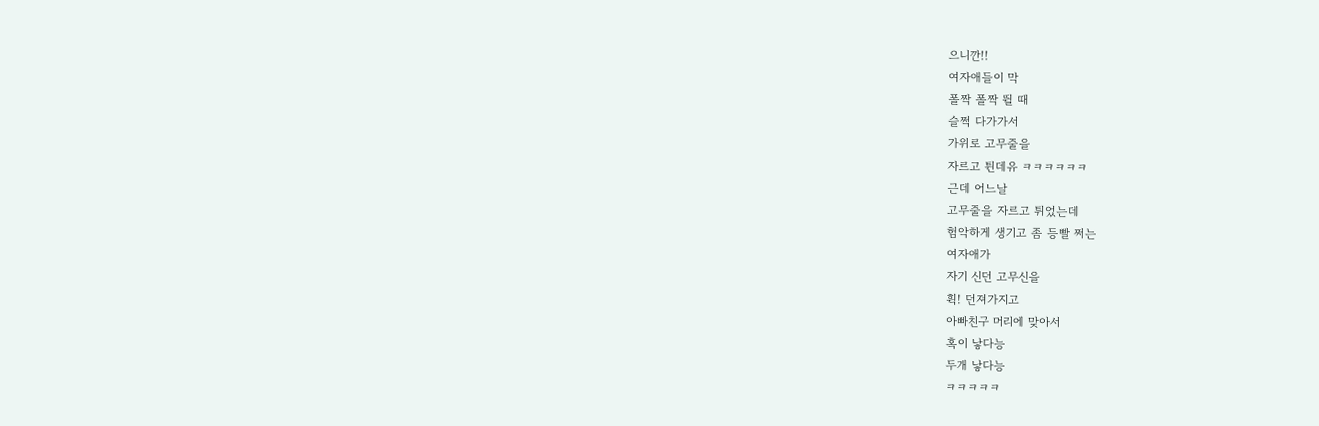으니깐!!
여자애들이 막
폴짝 폴짝 뛸 때
슬쩍 다가가서
가위로 고무줄을
자르고 튄데유 ㅋㅋㅋㅋㅋㅋ
근데 어느날
고무줄을 자르고 튀었는데
험악하게 생기고 좀 등빨 쩌는
여자애가
자기 신던 고무신을
휙! 던져가지고
아빠친구 머리에 맞아서
혹이 낳다능
두개 낳다능
ㅋㅋㅋㅋㅋ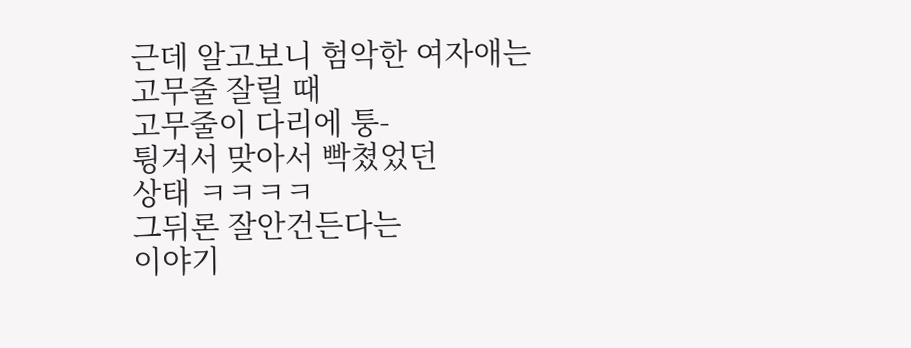근데 알고보니 험악한 여자애는
고무줄 잘릴 때
고무줄이 다리에 퉁-
튕겨서 맞아서 빡쳤었던
상태 ㅋㅋㅋㅋ
그뒤론 잘안건든다는
이야기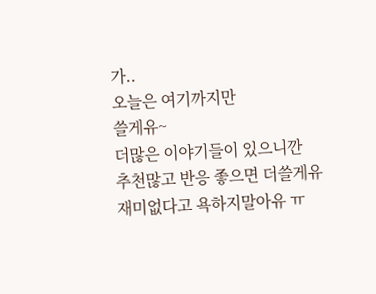가..
오늘은 여기까지만
쓸게유~
더많은 이야기들이 있으니깐
추천많고 반응 좋으면 더쓸게유
재미없다고 욕하지말아유 ㅠ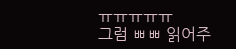ㅠㅠㅠㅠㅠ
그럼 ㅃㅃ 읽어주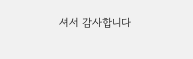셔서 감사합니다